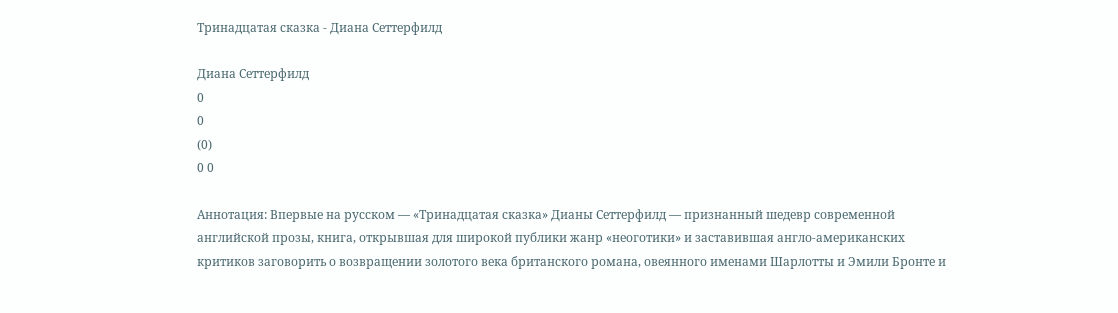Тринадцатая сказка - Диана Сеттерфилд

Диана Сеттерфилд
0
0
(0)
0 0

Аннотация: Впервые на русском — «Тринадцатая сказка» Дианы Сеттерфилд — признанный шедевр современной английской прозы, книга, открывшая для широкой публики жанр «неоготики» и заставившая англо-американских критиков заговорить о возвращении золотого века британского романа, овеянного именами Шарлотты и Эмили Бронте и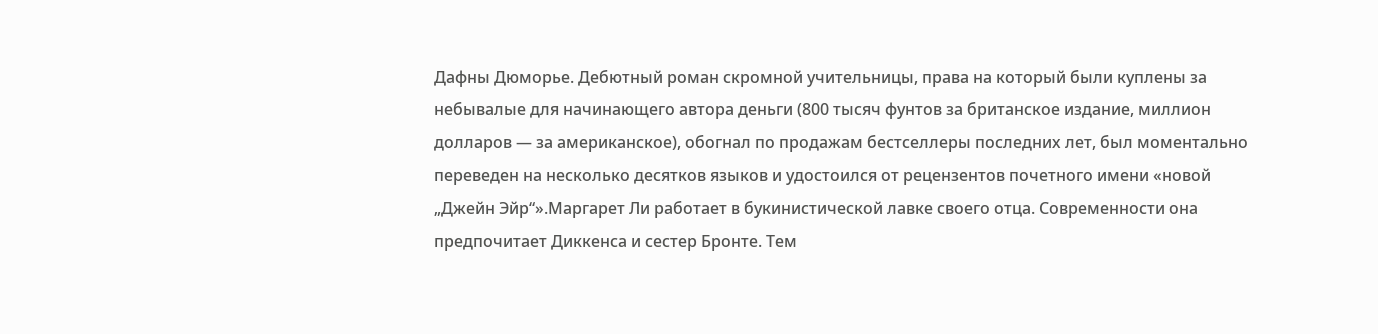Дафны Дюморье. Дебютный роман скромной учительницы, права на который были куплены за небывалые для начинающего автора деньги (800 тысяч фунтов за британское издание, миллион долларов — за американское), обогнал по продажам бестселлеры последних лет, был моментально переведен на несколько десятков языков и удостоился от рецензентов почетного имени «новой „Джейн Эйр“».Маргарет Ли работает в букинистической лавке своего отца. Современности она предпочитает Диккенса и сестер Бронте. Тем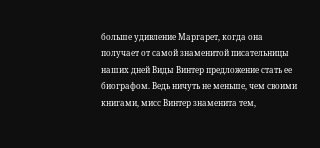больше удивление Маргарет, когда она получает от самой знаменитой писательницы наших дней Виды Винтер предложение стать ее биографом. Ведь ничуть не меньше, чем своими книгами, мисс Винтер знаменита тем,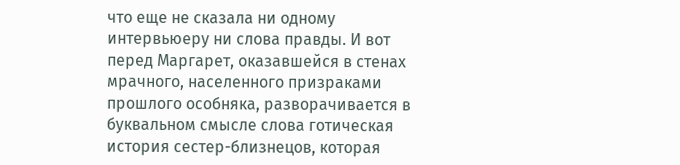что еще не сказала ни одному интервьюеру ни слова правды. И вот перед Маргарет, оказавшейся в стенах мрачного, населенного призраками прошлого особняка, разворачивается в буквальном смысле слова готическая история сестер-близнецов, которая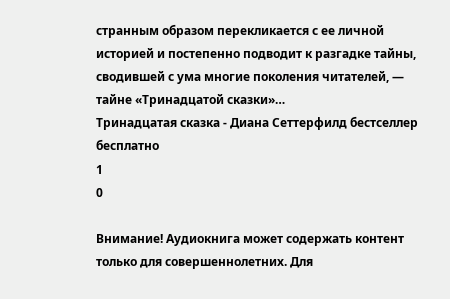странным образом перекликается с ее личной историей и постепенно подводит к разгадке тайны, сводившей с ума многие поколения читателей, — тайне «Тринадцатой сказки»…
Тринадцатая сказка - Диана Сеттерфилд бестселлер бесплатно
1
0

Внимание! Аудиокнига может содержать контент только для совершеннолетних. Для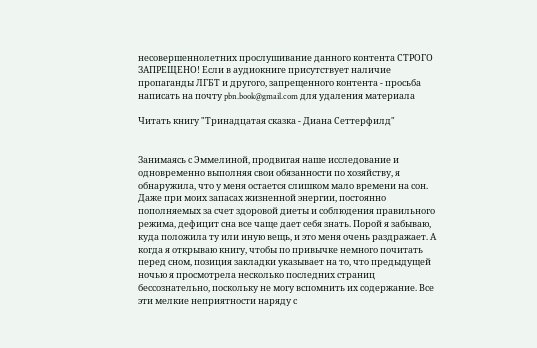несовершеннолетних прослушивание данного контента СТРОГО ЗАПРЕЩЕНО! Если в аудиокниге присутствует наличие пропаганды ЛГБТ и другого, запрещенного контента - просьба написать на почту pbn.book@gmail.com для удаления материала

Читать книгу "Тринадцатая сказка - Диана Сеттерфилд"


Занимаясь с Эммелиной, продвигая наше исследование и одновременно выполняя свои обязанности по хозяйству, я обнаружила, что у меня остается слишком мало времени на сон. Даже при моих запасах жизненной энергии, постоянно пополняемых за счет здоровой диеты и соблюдения правильного режима, дефицит сна все чаще дает себя знать. Порой я забываю, куда положила ту или иную вещь, и это меня очень раздражает. А когда я открываю книгу, чтобы по привычке немного почитать перед сном, позиция закладки указывает на то, что предыдущей ночью я просмотрела несколько последних страниц бессознательно, поскольку не могу вспомнить их содержание. Все эти мелкие неприятности наряду с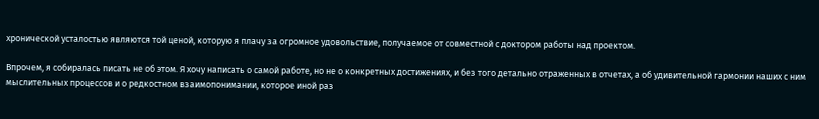хронической усталостью являются той ценой, которую я плачу за огромное удовольствие, получаемое от совместной с доктором работы над проектом.

Впрочем, я собиралась писать не об этом. Я хочу написать о самой работе, но не о конкретных достижениях, и без того детально отраженных в отчетах, а об удивительной гармонии наших с ним мыслительных процессов и о редкостном взаимопонимании, которое иной раз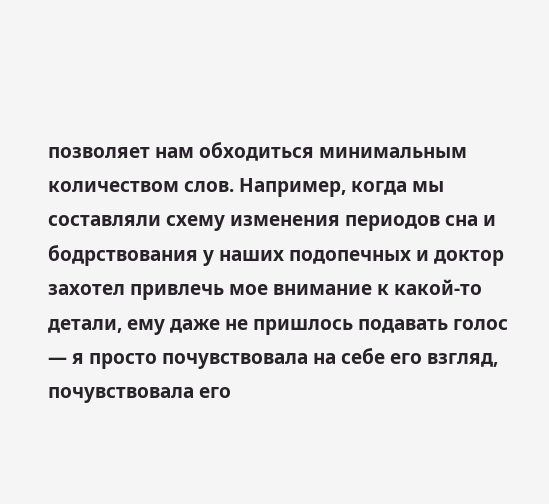позволяет нам обходиться минимальным количеством слов. Например, когда мы составляли схему изменения периодов сна и бодрствования у наших подопечных и доктор захотел привлечь мое внимание к какой-то детали, ему даже не пришлось подавать голос — я просто почувствовала на себе его взгляд, почувствовала его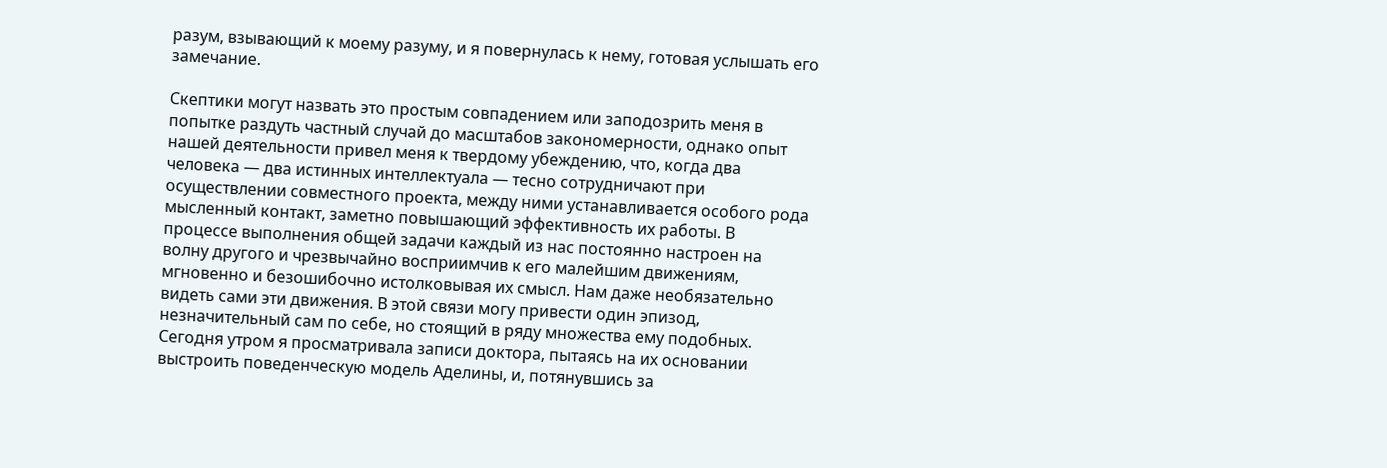разум, взывающий к моему разуму, и я повернулась к нему, готовая услышать его замечание.

Скептики могут назвать это простым совпадением или заподозрить меня в попытке раздуть частный случай до масштабов закономерности, однако опыт нашей деятельности привел меня к твердому убеждению, что, когда два человека — два истинных интеллектуала — тесно сотрудничают при осуществлении совместного проекта, между ними устанавливается особого рода мысленный контакт, заметно повышающий эффективность их работы. В процессе выполнения общей задачи каждый из нас постоянно настроен на волну другого и чрезвычайно восприимчив к его малейшим движениям, мгновенно и безошибочно истолковывая их смысл. Нам даже необязательно видеть сами эти движения. В этой связи могу привести один эпизод, незначительный сам по себе, но стоящий в ряду множества ему подобных. Сегодня утром я просматривала записи доктора, пытаясь на их основании выстроить поведенческую модель Аделины, и, потянувшись за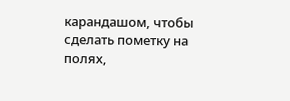карандашом, чтобы сделать пометку на полях,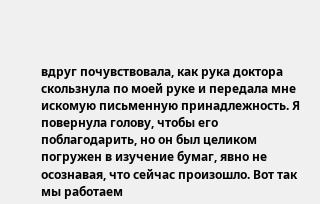вдруг почувствовала, как рука доктора скользнула по моей руке и передала мне искомую письменную принадлежность. Я повернула голову, чтобы его поблагодарить, но он был целиком погружен в изучение бумаг, явно не осознавая, что сейчас произошло. Вот так мы работаем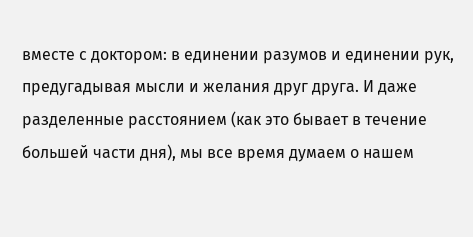вместе с доктором: в единении разумов и единении рук, предугадывая мысли и желания друг друга. И даже разделенные расстоянием (как это бывает в течение большей части дня), мы все время думаем о нашем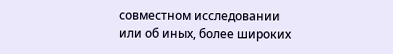совместном исследовании или об иных, более широких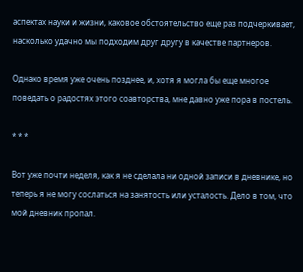аспектах науки и жизни, каковое обстоятельство еще раз подчеркивает, насколько удачно мы подходим друг другу в качестве партнеров.

Однако время уже очень позднее, и, хотя я могла бы еще многое поведать о радостях этого соавторства, мне давно уже пора в постель.

* * *

Вот уже почти неделя, как я не сделала ни одной записи в дневнике, но теперь я не могу сослаться на занятость или усталость. Дело в том, что мой дневник пропал.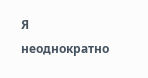Я неоднократно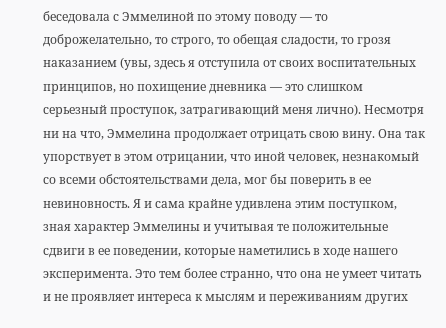беседовала с Эммелиной по этому поводу — то доброжелательно, то строго, то обещая сладости, то грозя наказанием (увы, здесь я отступила от своих воспитательных принципов, но похищение дневника — это слишком серьезный проступок, затрагивающий меня лично). Несмотря ни на что, Эммелина продолжает отрицать свою вину. Она так упорствует в этом отрицании, что иной человек, незнакомый со всеми обстоятельствами дела, мог бы поверить в ее невиновность. Я и сама крайне удивлена этим поступком, зная характер Эммелины и учитывая те положительные сдвиги в ее поведении, которые наметились в ходе нашего эксперимента. Это тем более странно, что она не умеет читать и не проявляет интереса к мыслям и переживаниям других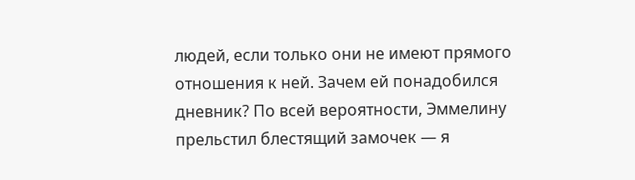людей, если только они не имеют прямого отношения к ней. Зачем ей понадобился дневник? По всей вероятности, Эммелину прельстил блестящий замочек — я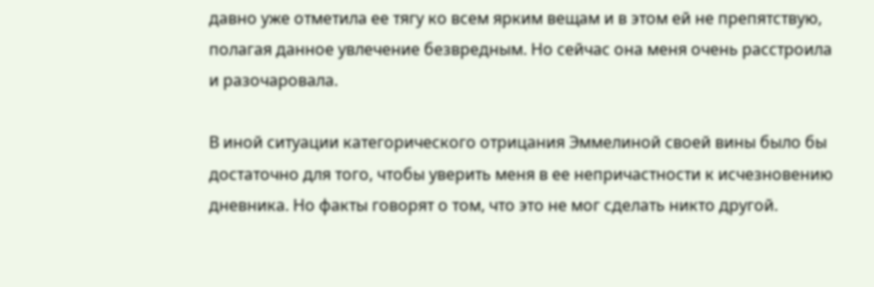давно уже отметила ее тягу ко всем ярким вещам и в этом ей не препятствую, полагая данное увлечение безвредным. Но сейчас она меня очень расстроила и разочаровала.

В иной ситуации категорического отрицания Эммелиной своей вины было бы достаточно для того, чтобы уверить меня в ее непричастности к исчезновению дневника. Но факты говорят о том, что это не мог сделать никто другой.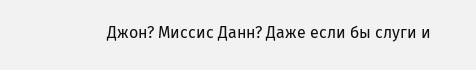Джон? Миссис Данн? Даже если бы слуги и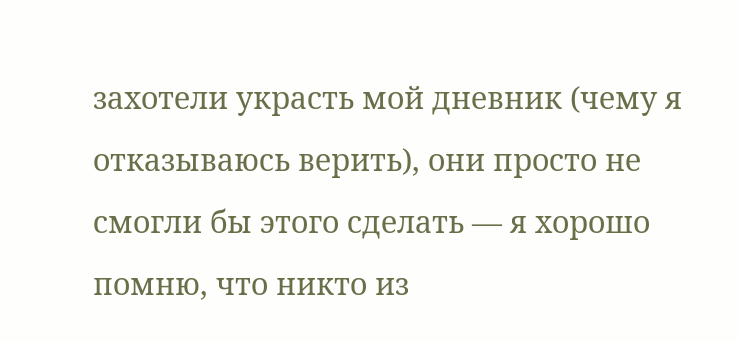захотели украсть мой дневник (чему я отказываюсь верить), они просто не смогли бы этого сделать — я хорошо помню, что никто из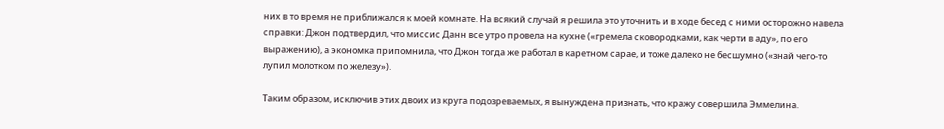них в то время не приближался к моей комнате. На всякий случай я решила это уточнить и в ходе бесед с ними осторожно навела справки: Джон подтвердил, что миссис Данн все утро провела на кухне («гремела сковородками, как черти в аду», по его выражению), а экономка припомнила, что Джон тогда же работал в каретном сарае, и тоже далеко не бесшумно («знай чего-то лупил молотком по железу»).

Таким образом, исключив этих двоих из круга подозреваемых, я вынуждена признать, что кражу совершила Эммелина.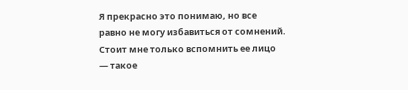Я прекрасно это понимаю, но все равно не могу избавиться от сомнений. Стоит мне только вспомнить ее лицо — такое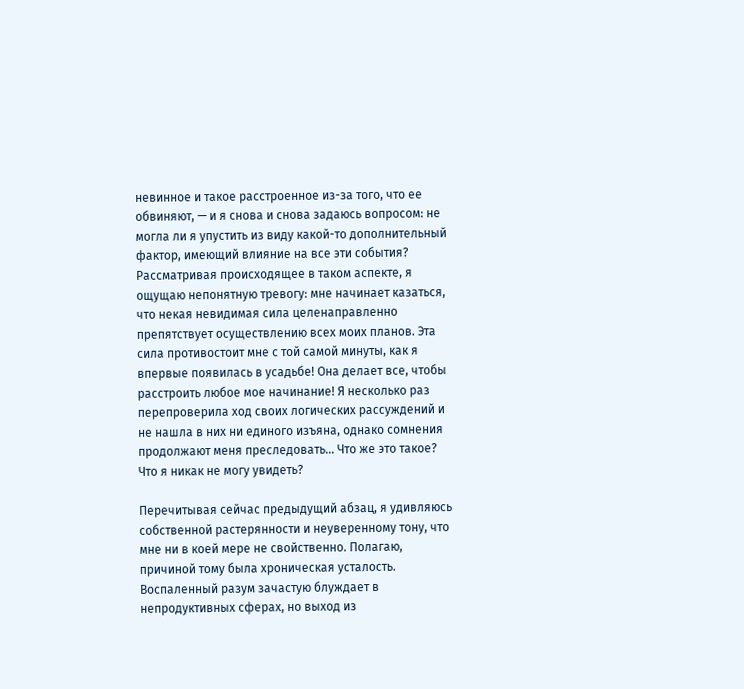невинное и такое расстроенное из-за того, что ее обвиняют, — и я снова и снова задаюсь вопросом: не могла ли я упустить из виду какой-то дополнительный фактор, имеющий влияние на все эти события? Рассматривая происходящее в таком аспекте, я ощущаю непонятную тревогу: мне начинает казаться, что некая невидимая сила целенаправленно препятствует осуществлению всех моих планов. Эта сила противостоит мне с той самой минуты, как я впервые появилась в усадьбе! Она делает все, чтобы расстроить любое мое начинание! Я несколько раз перепроверила ход своих логических рассуждений и не нашла в них ни единого изъяна, однако сомнения продолжают меня преследовать… Что же это такое? Что я никак не могу увидеть?

Перечитывая сейчас предыдущий абзац, я удивляюсь собственной растерянности и неуверенному тону, что мне ни в коей мере не свойственно. Полагаю, причиной тому была хроническая усталость. Воспаленный разум зачастую блуждает в непродуктивных сферах, но выход из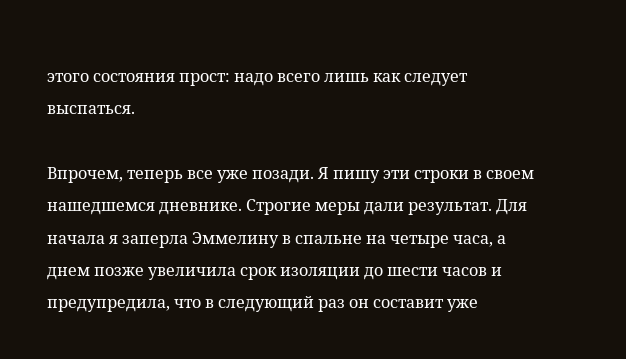этого состояния прост: надо всего лишь как следует выспаться.

Впрочем, теперь все уже позади. Я пишу эти строки в своем нашедшемся дневнике. Строгие меры дали результат. Для начала я заперла Эммелину в спальне на четыре часа, а днем позже увеличила срок изоляции до шести часов и предупредила, что в следующий раз он составит уже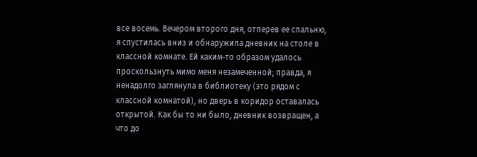все восемь. Вечером второго дня, отперев ее спальню, я спустилась вниз и обнаружила дневник на столе в классной комнате. Ей каким-то образом удалось проскользнуть мимо меня незамеченной; правда, я ненадолго заглянула в библиотеку (это рядом с классной комнатой), но дверь в коридор оставалась открытой. Как бы то ни было, дневник возвращен, а что до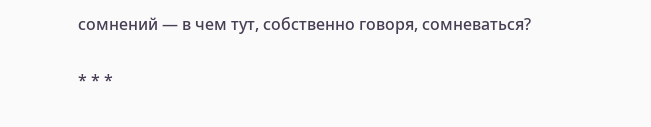сомнений — в чем тут, собственно говоря, сомневаться?

* * *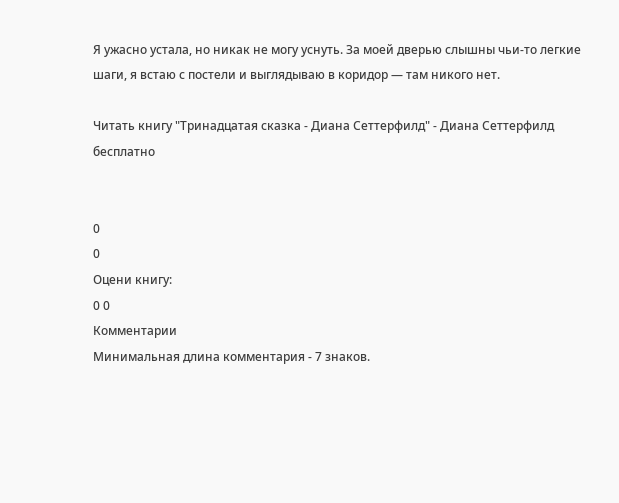Я ужасно устала, но никак не могу уснуть. За моей дверью слышны чьи-то легкие шаги, я встаю с постели и выглядываю в коридор — там никого нет.

Читать книгу "Тринадцатая сказка - Диана Сеттерфилд" - Диана Сеттерфилд бесплатно


0
0
Оцени книгу:
0 0
Комментарии
Минимальная длина комментария - 7 знаков.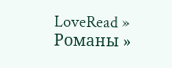LoveRead » Романы »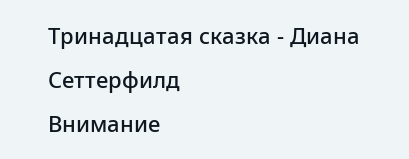Тринадцатая сказка - Диана Сеттерфилд
Внимание